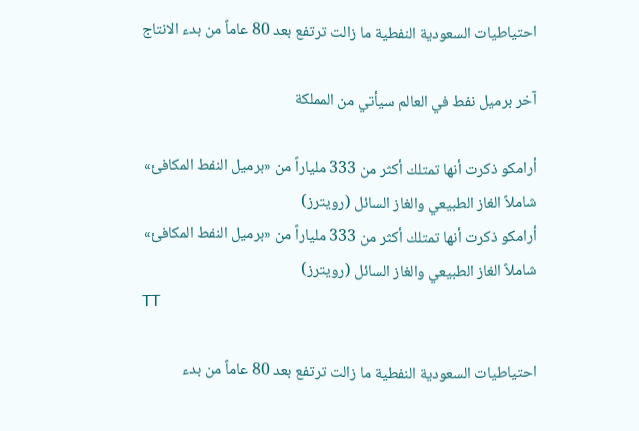احتياطيات السعودية النفطية ما زالت ترتفع بعد 80 عاماً من بدء الانتاج

آخر برميل نفط في العالم سيأتي من المملكة

أرامكو ذكرت أنها تمتلك أكثر من 333 ملياراً من «برميل النفط المكافئ» شاملاً الغاز الطبيعي والغاز السائل (رويترز)
أرامكو ذكرت أنها تمتلك أكثر من 333 ملياراً من «برميل النفط المكافئ» شاملاً الغاز الطبيعي والغاز السائل (رويترز)
TT

احتياطيات السعودية النفطية ما زالت ترتفع بعد 80 عاماً من بدء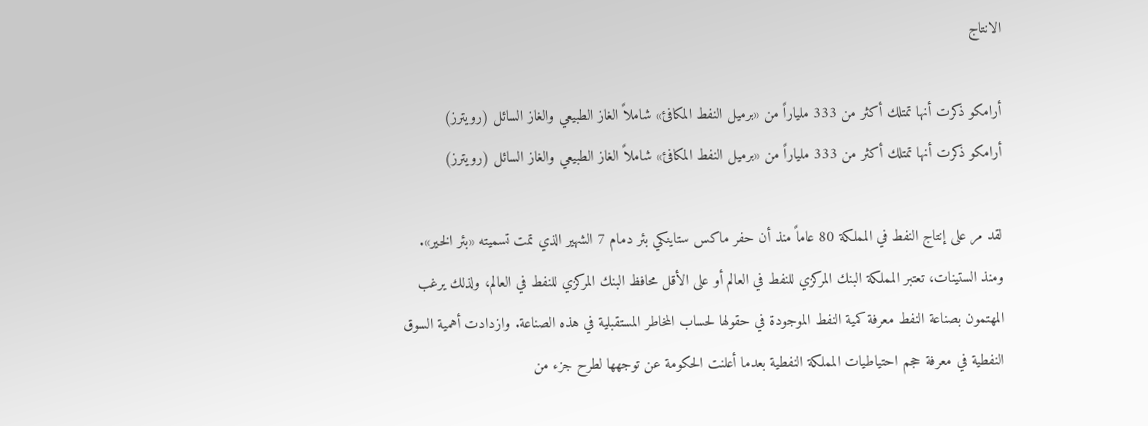الانتاج

أرامكو ذكرت أنها تمتلك أكثر من 333 ملياراً من «برميل النفط المكافئ» شاملاً الغاز الطبيعي والغاز السائل (رويترز)
أرامكو ذكرت أنها تمتلك أكثر من 333 ملياراً من «برميل النفط المكافئ» شاملاً الغاز الطبيعي والغاز السائل (رويترز)

لقد مر على إنتاج النفط في المملكة 80 عاماً منذ أن حفر ماكس ستاينكي بئر دمام 7 الشهير الذي تمت تسميته «بئر الخير».
ومنذ الستينات، تعتبر المملكة البنك المركزي للنفط في العالم أو على الأقل محافظ البنك المركزي للنفط في العالم، ولذلك يرغب المهتمون بصناعة النفط معرفة كمية النفط الموجودة في حقولها لحساب المخاطر المستقبلية في هذه الصناعة. وازدادت أهمية السوق النفطية في معرفة حجم احتياطيات المملكة النفطية بعدما أعلنت الحكومة عن توجهها لطرح جزء من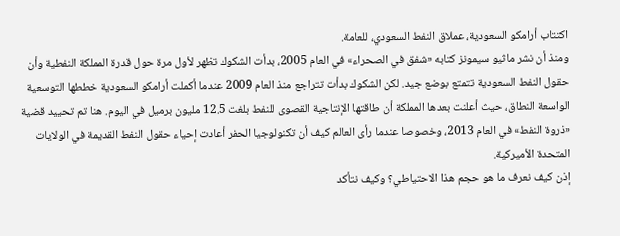اكتتاب أرامكو السعودية، عملاق النفط السعودي، للعامة.
ومنذ أن نشر ماثيو سيمونز كتابه «شفق في الصحراء» في العام 2005، بدأت الشكوك تظهر لأول مرة حول قدرة المملكة النفطية وأن حقول النفط السعودية تتمتع بوضع جيد. لكن الشكوك بدأت تتراجع منذ العام 2009 عندما أكملت أرامكو السعودية خططها التوسعية الواسعة النطاق، حيث أعلنت بعدها المملكة أن طاقتها الإنتاجية القصوى للنفط بلغت 12.5 مليون برميل في اليوم. هنا تم تحييد قضية «ذروة النفط» في العام 2013، وخصوصا عندما رأى العالم كيف أن تكنولوجيا الحفر أعادت إحياء حقول النفط القديمة في الولايات المتحدة الأميركية.
إذن كيف نعرف ما هو حجم هذا الاحتياطي؟ وكيف نتأكد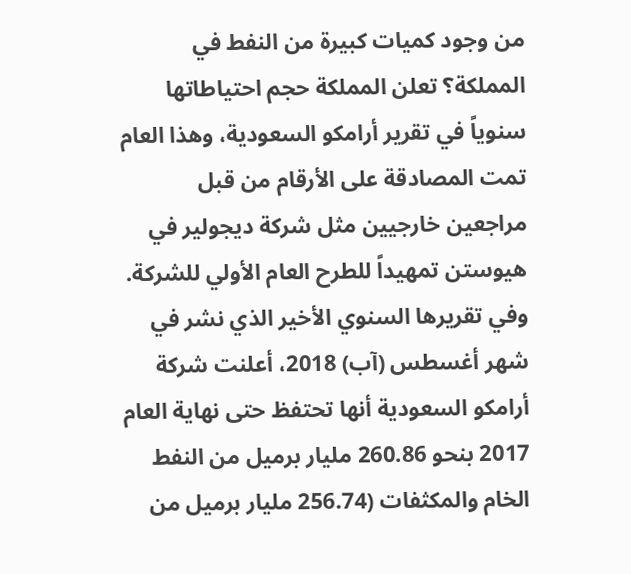من وجود كميات كبيرة من النفط في المملكة؟ تعلن المملكة حجم احتياطاتها سنوياً في تقرير أرامكو السعودية، وهذا العام تمت المصادقة على الأرقام من قبل مراجعين خارجيين مثل شركة ديجولير في هيوستن تمهيداً للطرح العام الأولي للشركة.
وفي تقريرها السنوي الأخير الذي نشر في شهر أغسطس (آب) 2018، أعلنت شركة أرامكو السعودية أنها تحتفظ حتى نهاية العام 2017 بنحو 260.86 مليار برميل من النفط الخام والمكثفات (256.74 مليار برميل من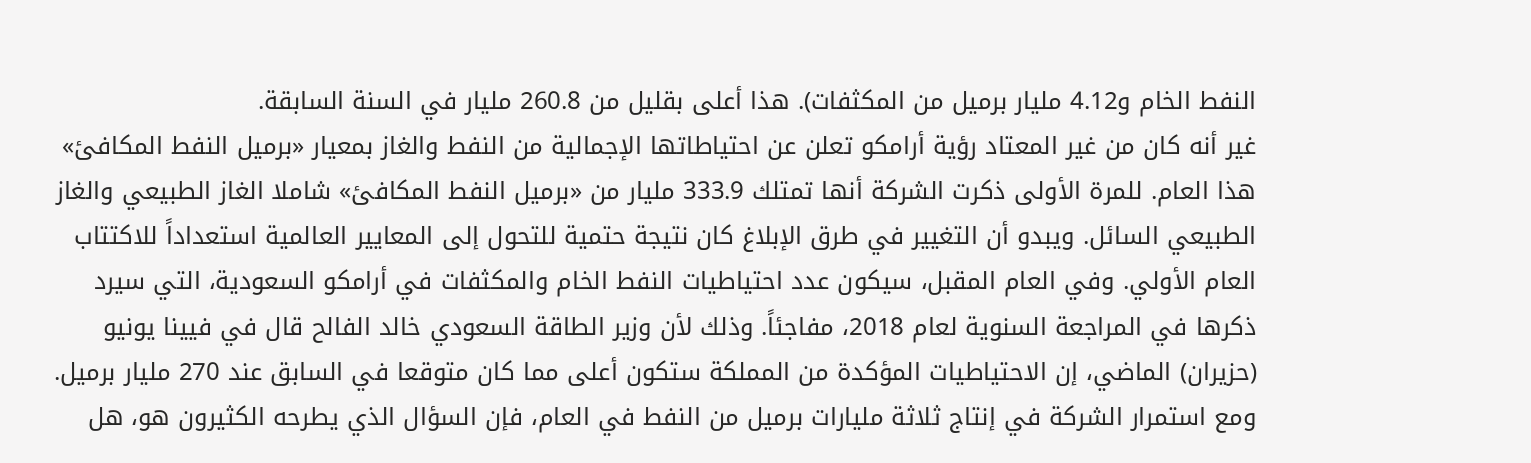النفط الخام و4.12 مليار برميل من المكثفات). هذا أعلى بقليل من 260.8 مليار في السنة السابقة.
غير أنه كان من غير المعتاد رؤية أرامكو تعلن عن احتياطاتها الإجمالية من النفط والغاز بمعيار «برميل النفط المكافئ» هذا العام. للمرة الأولى ذكرت الشركة أنها تمتلك 333.9 مليار من «برميل النفط المكافئ» شاملا الغاز الطبيعي والغاز الطبيعي السائل. ويبدو أن التغيير في طرق الإبلاغ كان نتيجة حتمية للتحول إلى المعايير العالمية استعداداً للاكتتاب العام الأولي. وفي العام المقبل، سيكون عدد احتياطيات النفط الخام والمكثفات في أرامكو السعودية، التي سيرد ذكرها في المراجعة السنوية لعام 2018، مفاجئاً. وذلك لأن وزير الطاقة السعودي خالد الفالح قال في فيينا يونيو (حزيران) الماضي، إن الاحتياطيات المؤكدة من المملكة ستكون أعلى مما كان متوقعا في السابق عند 270 مليار برميل.
ومع استمرار الشركة في إنتاج ثلاثة مليارات برميل من النفط في العام، فإن السؤال الذي يطرحه الكثيرون هو، هل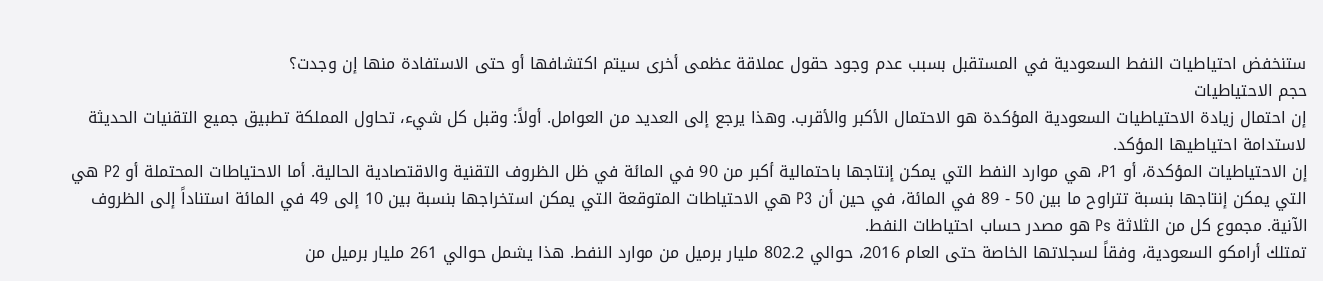ستنخفض احتياطيات النفط السعودية في المستقبل بسبب عدم وجود حقول عملاقة عظمى أخرى سيتم اكتشافها أو حتى الاستفادة منها إن وجدت؟
حجم الاحتياطيات
إن احتمال زيادة الاحتياطيات السعودية المؤكدة هو الاحتمال الأكبر والأقرب. وهذا يرجع إلى العديد من العوامل. أولاً: وقبل كل شيء، تحاول المملكة تطبيق جميع التقنيات الحديثة لاستدامة احتياطيها المؤكد.
إن الاحتياطيات المؤكدة، أو P1، هي موارد النفط التي يمكن إنتاجها باحتمالية أكبر من 90 في المائة في ظل الظروف التقنية والاقتصادية الحالية. أما الاحتياطات المحتملة أو P2 هي التي يمكن إنتاجها بنسبة تتراوح ما بين 50 - 89 في المائة، في حين أن P3 هي الاحتياطات المتوقعة التي يمكن استخراجها بنسبة بين 10 إلى 49 في المائة استناداً إلى الظروف الآنية. مجموع كل من الثلاثة Ps هو مصدر حساب احتياطات النفط.
تمتلك أرامكو السعودية، وفقاً لسجلاتها الخاصة حتى العام 2016، حوالي 802.2 مليار برميل من موارد النفط. هذا يشمل حوالي 261 مليار برميل من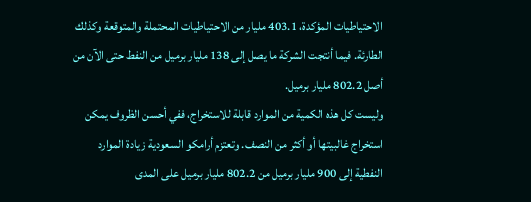الاحتياطيات المؤكدة، 403.1 مليار من الاحتياطيات المحتملة والمتوقعة وكذلك الطارئة. فيما أنتجت الشركة ما يصل إلى 138 مليار برميل من النفط حتى الآن من أصل 802.2 مليار برميل.
وليست كل هذه الكمية من الموارد قابلة للاستخراج، ففي أحسن الظروف يمكن استخراج غالبيتها أو أكثر من النصف. وتعتزم أرامكو السعودية زيادة الموارد النفطية إلى 900 مليار برميل من 802.2 مليار برميل على المدى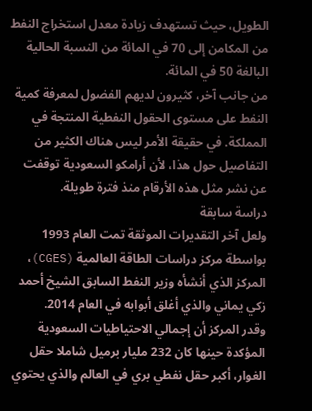الطويل، حيث تستهدف زيادة معدل استخراج النفط من المكامن إلى 70 في المائة من النسبة الحالية البالغة 50 في المائة.
من جانب آخر، كثيرون لديهم الفضول لمعرفة كمية النفط على مستوى الحقول النفطية المنتجة في المملكة. في حقيقة الأمر ليس هناك الكثير من التفاصيل حول هذا، لأن أرامكو السعودية توقفت عن نشر مثل هذه الأرقام منذ فترة طويلة.
دراسة سابقة
ولعل آخر التقديرات الموثقة تمت العام 1993 بواسطة مركز دراسات الطاقة العالمية (CGES)، المركز الذي أنشأه وزير النفط السابق الشيخ أحمد زكي يماني والذي أغلق أبوابه في العام 2014.
وقدر المركز أن إجمالي الاحتياطيات السعودية المؤكدة حينها كان 232 مليار برميل شاملا حقل الغوار، أكبر حقل نفطي بري في العالم والذي يحتوي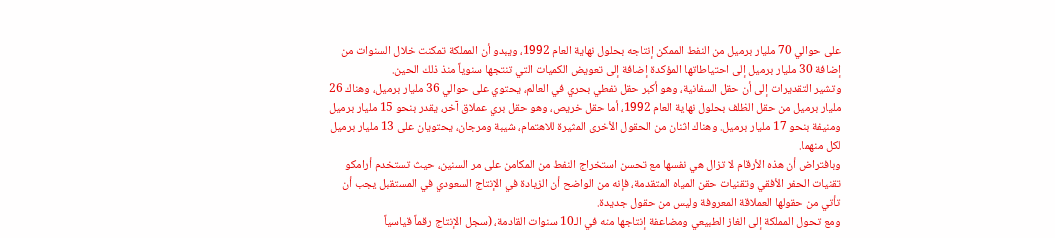على حوالي 70 مليار برميل من النفط الممكن إنتاجه بحلول نهاية العام 1992، ويبدو أن المملكة تمكنت خلال السنوات من إضافة 30 مليار برميل إلى احتياطاتها المؤكدة إضافة إلى تعويض الكميات التي تنتجها سنوياً منذ ذلك الحين.
وتشير التقديرات إلى أن حقل السفانية، وهو أكبر حقل نفطي بحري في العالم، يحتوي على حوالي 36 مليار برميل، وهناك 26 مليار برميل من حقل الظلف بحلول نهاية العام 1992، أما حقل خريص، وهو حقل بري عملاق آخر، يقدر بنحو 15 مليار برميل ومنيفة بنحو 17 مليار برميل. وهناك اثنان من الحقول الأخرى المثيرة للاهتمام، شيبة ومرجان، يحتويان على 13 مليار برميل لكل منهما.
وبافتراض أن هذه الأرقام لا تزال هي نفسها مع تحسن استخراج النفط من المكامن على مر السنين، حيث تستخدم أرامكو تقنيات الحفر الأفقي وتقنيات حقن المياه المتقدمة، فإنه من الواضح أن الزيادة في الإنتاج السعودي في المستقبل يجب أن تأتي من حقولها العملاقة المعروفة وليس من حقول جديدة.
ومع تحول المملكة إلى الغاز الطبيعي ومضاعفة إنتاجها منه في الـ10 سنوات القادمة، (سجل الإنتاج رقماً قياسياً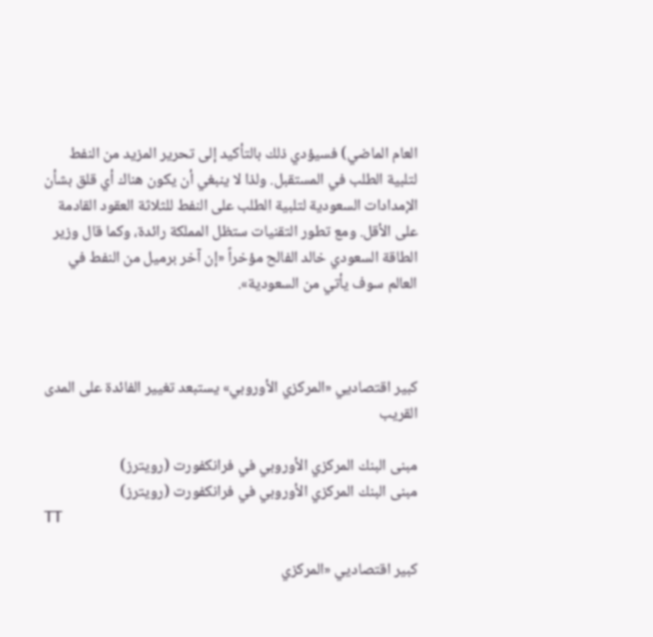العام الماضي) فسيؤدي ذلك بالتأكيد إلى تحرير المزيد من النفط لتلبية الطلب في المستقبل. ولذا لا ينبغي أن يكون هناك أي قلق بشأن الإمدادات السعودية لتلبية الطلب على النفط للثلاثة العقود القادمة على الأقل. ومع تطور التقنيات ستظل المملكة رائدة، وكما قال وزير الطاقة السعودي خالد الفالح مؤخراً «إن آخر برميل من النفط في العالم سوف يأتي من السعودية».



كبير اقتصاديي «المركزي الأوروبي» يستبعد تغيير الفائدة على المدى القريب

مبنى البنك المركزي الأوروبي في فرانكفورت (رويترز)
مبنى البنك المركزي الأوروبي في فرانكفورت (رويترز)
TT

كبير اقتصاديي «المركزي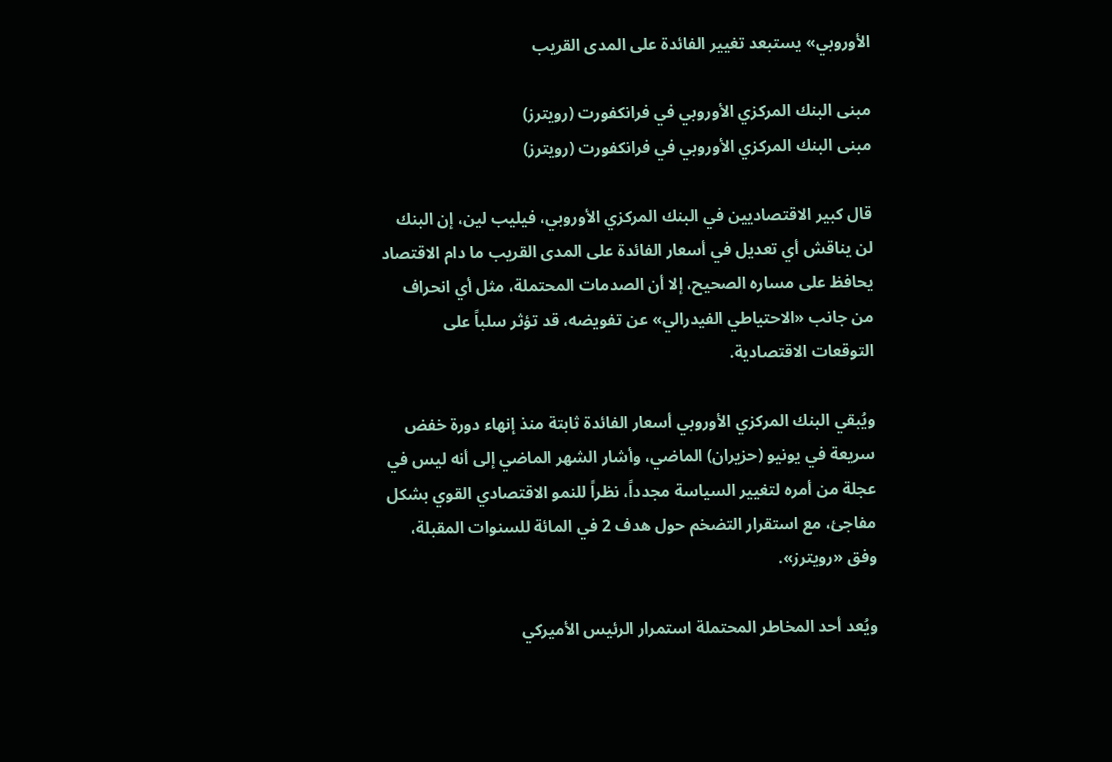الأوروبي» يستبعد تغيير الفائدة على المدى القريب

مبنى البنك المركزي الأوروبي في فرانكفورت (رويترز)
مبنى البنك المركزي الأوروبي في فرانكفورت (رويترز)

قال كبير الاقتصاديين في البنك المركزي الأوروبي، فيليب لين، إن البنك لن يناقش أي تعديل في أسعار الفائدة على المدى القريب ما دام الاقتصاد يحافظ على مساره الصحيح، إلا أن الصدمات المحتملة، مثل أي انحراف من جانب «الاحتياطي الفيدرالي» عن تفويضه، قد تؤثر سلباً على التوقعات الاقتصادية.

ويُبقي البنك المركزي الأوروبي أسعار الفائدة ثابتة منذ إنهاء دورة خفض سريعة في يونيو (حزيران) الماضي، وأشار الشهر الماضي إلى أنه ليس في عجلة من أمره لتغيير السياسة مجدداً، نظراً للنمو الاقتصادي القوي بشكل مفاجئ، مع استقرار التضخم حول هدف 2 في المائة للسنوات المقبلة، وفق «رويترز».

ويُعد أحد المخاطر المحتملة استمرار الرئيس الأميركي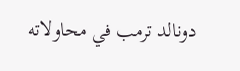دونالد ترمب في محاولاته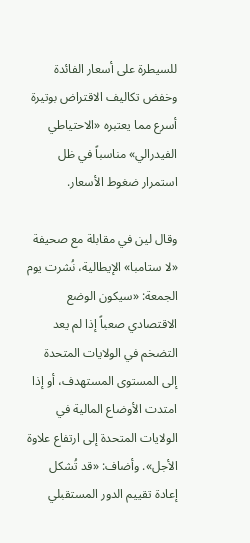للسيطرة على أسعار الفائدة وخفض تكاليف الاقتراض بوتيرة أسرع مما يعتبره «الاحتياطي الفيدرالي» مناسباً في ظل استمرار ضغوط الأسعار.

وقال لين في مقابلة مع صحيفة «لا ستامبا» الإيطالية، نُشرت يوم الجمعة: «سيكون الوضع الاقتصادي صعباً إذا لم يعد التضخم في الولايات المتحدة إلى المستوى المستهدف، أو إذا امتدت الأوضاع المالية في الولايات المتحدة إلى ارتفاع علاوة الأجل». وأضاف: «قد تُشكل إعادة تقييم الدور المستقبلي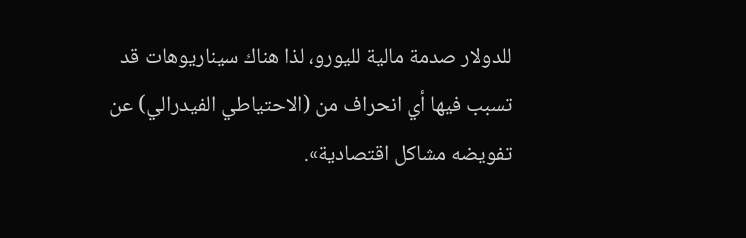للدولار صدمة مالية لليورو، لذا هناك سيناريوهات قد تسبب فيها أي انحراف من (الاحتياطي الفيدرالي) عن تفويضه مشاكل اقتصادية».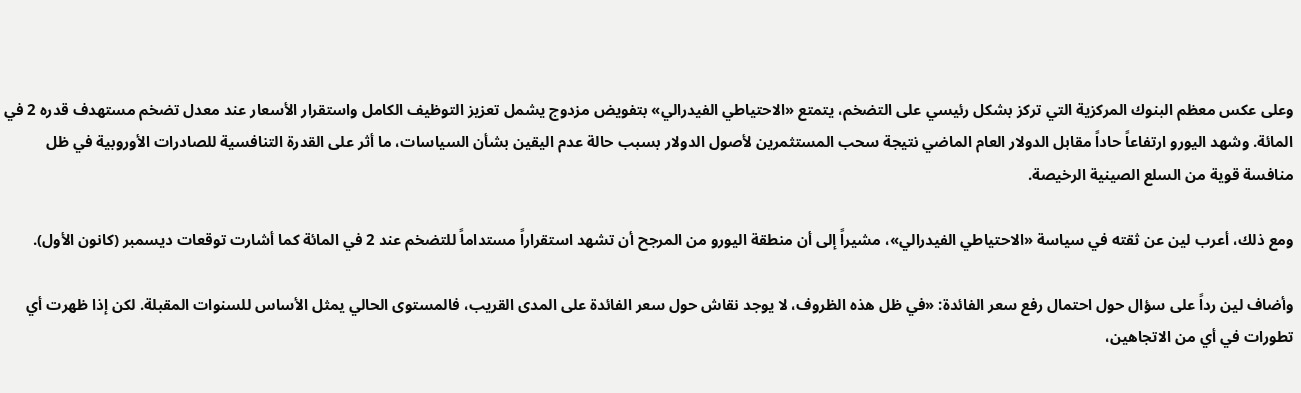وعلى عكس معظم البنوك المركزية التي تركز بشكل رئيسي على التضخم، يتمتع «الاحتياطي الفيدرالي» بتفويض مزدوج يشمل تعزيز التوظيف الكامل واستقرار الأسعار عند معدل تضخم مستهدف قدره 2 في المائة. وشهد اليورو ارتفاعاً حاداً مقابل الدولار العام الماضي نتيجة سحب المستثمرين لأصول الدولار بسبب حالة عدم اليقين بشأن السياسات، ما أثر على القدرة التنافسية للصادرات الأوروبية في ظل منافسة قوية من السلع الصينية الرخيصة.

ومع ذلك، أعرب لين عن ثقته في سياسة «الاحتياطي الفيدرالي»، مشيراً إلى أن منطقة اليورو من المرجح أن تشهد استقراراً مستداماً للتضخم عند 2 في المائة كما أشارت توقعات ديسمبر (كانون الأول).

وأضاف لين رداً على سؤال حول احتمال رفع سعر الفائدة: «في ظل هذه الظروف، لا يوجد نقاش حول سعر الفائدة على المدى القريب، فالمستوى الحالي يمثل الأساس للسنوات المقبلة. لكن إذا ظهرت أي تطورات في أي من الاتجاهين،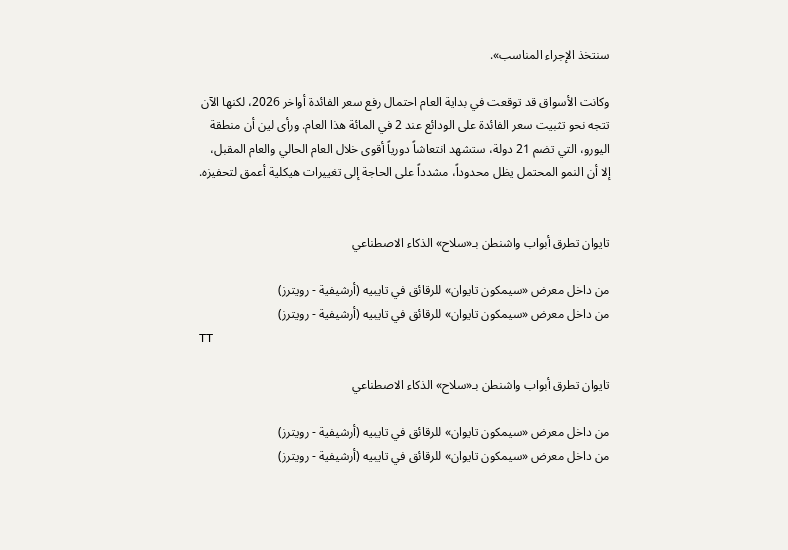سنتخذ الإجراء المناسب».

وكانت الأسواق قد توقعت في بداية العام احتمال رفع سعر الفائدة أواخر 2026، لكنها الآن تتجه نحو تثبيت سعر الفائدة على الودائع عند 2 في المائة هذا العام. ورأى لين أن منطقة اليورو، التي تضم 21 دولة، ستشهد انتعاشاً دورياً أقوى خلال العام الحالي والعام المقبل، إلا أن النمو المحتمل يظل محدوداً، مشدداً على الحاجة إلى تغييرات هيكلية أعمق لتحفيزه.


تايوان تطرق أبواب واشنطن بـ«سلاح» الذكاء الاصطناعي

من داخل معرض «سيمكون تايوان» للرقائق في تايبيه (أرشيفية - رويترز)
من داخل معرض «سيمكون تايوان» للرقائق في تايبيه (أرشيفية - رويترز)
TT

تايوان تطرق أبواب واشنطن بـ«سلاح» الذكاء الاصطناعي

من داخل معرض «سيمكون تايوان» للرقائق في تايبيه (أرشيفية - رويترز)
من داخل معرض «سيمكون تايوان» للرقائق في تايبيه (أرشيفية - رويترز)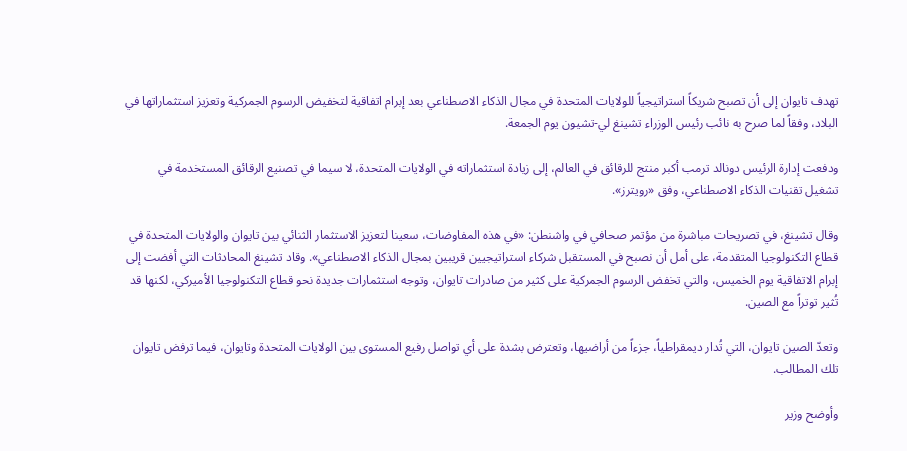تهدف تايوان إلى أن تصبح شريكاً استراتيجياً للولايات المتحدة في مجال الذكاء الاصطناعي بعد إبرام اتفاقية لتخفيض الرسوم الجمركية وتعزيز استثماراتها في البلاد، وفقاً لما صرح به نائب رئيس الوزراء تشينغ لي-تشيون يوم الجمعة.

ودفعت إدارة الرئيس دونالد ترمب أكبر منتج للرقائق في العالم، إلى زيادة استثماراته في الولايات المتحدة، لا سيما في تصنيع الرقائق المستخدمة في تشغيل تقنيات الذكاء الاصطناعي، وفق «رويترز».

وقال تشينغ، في تصريحات مباشرة من مؤتمر صحافي في واشنطن: «في هذه المفاوضات، سعينا لتعزيز الاستثمار الثنائي بين تايوان والولايات المتحدة في قطاع التكنولوجيا المتقدمة، على أمل أن نصبح في المستقبل شركاء استراتيجيين قريبين بمجال الذكاء الاصطناعي». وقاد تشينغ المحادثات التي أفضت إلى إبرام الاتفاقية يوم الخميس، والتي تخفض الرسوم الجمركية على كثير من صادرات تايوان، وتوجه استثمارات جديدة نحو قطاع التكنولوجيا الأميركي، لكنها قد تُثير توتراً مع الصين.

وتعدّ الصين تايوان، التي تُدار ديمقراطياً، جزءاً من أراضيها، وتعترض بشدة على أي تواصل رفيع المستوى بين الولايات المتحدة وتايوان، فيما ترفض تايوان تلك المطالب.

وأوضح وزير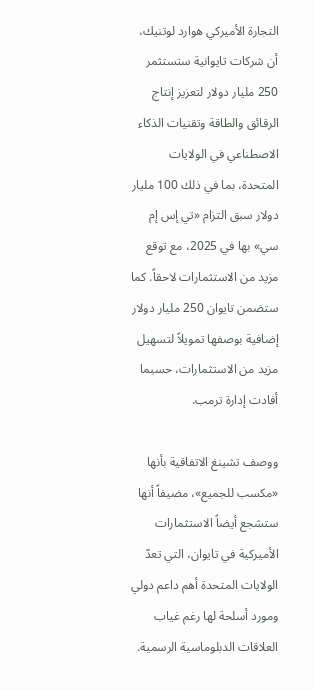التجارة الأميركي هوارد لوتنيك، أن شركات تايوانية ستستثمر 250 مليار دولار لتعزيز إنتاج الرقائق والطاقة وتقنيات الذكاء الاصطناعي في الولايات المتحدة، بما في ذلك 100 مليار دولار سبق التزام «تي إس إم سي» بها في 2025، مع توقع مزيد من الاستثمارات لاحقاً. كما ستضمن تايوان 250 مليار دولار إضافية بوصفها تمويلاً لتسهيل مزيد من الاستثمارات، حسبما أفادت إدارة ترمب.

ووصف تشينغ الاتفاقية بأنها «مكسب للجميع»، مضيفاً أنها ستشجع أيضاً الاستثمارات الأميركية في تايوان، التي تعدّ الولايات المتحدة أهم داعم دولي ومورد أسلحة لها رغم غياب العلاقات الدبلوماسية الرسمية.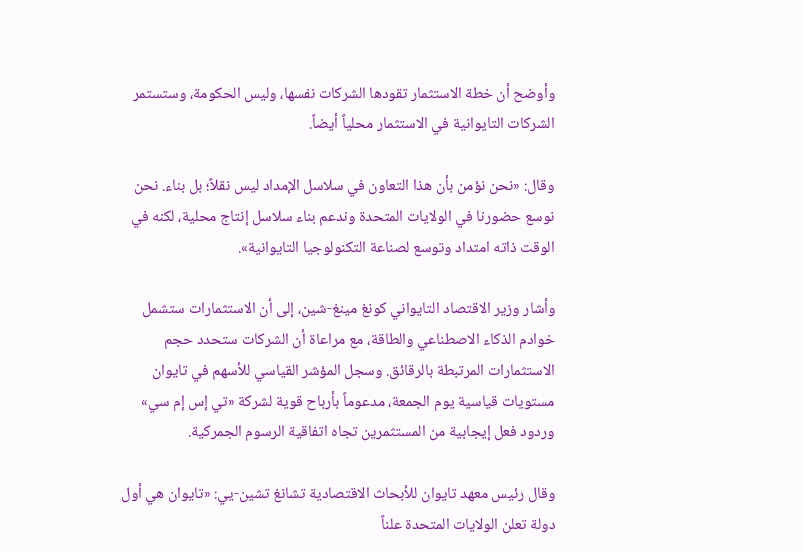وأوضح أن خطة الاستثمار تقودها الشركات نفسها، وليس الحكومة، وستستمر الشركات التايوانية في الاستثمار محلياً أيضاً.

وقال: «نحن نؤمن بأن هذا التعاون في سلاسل الإمداد ليس نقلاً؛ بل بناء. نحن نوسع حضورنا في الولايات المتحدة وندعم بناء سلاسل إنتاج محلية، لكنه في الوقت ذاته امتداد وتوسع لصناعة التكنولوجيا التايوانية».

وأشار وزير الاقتصاد التايواني كونغ مينغ-شين، إلى أن الاستثمارات ستشمل خوادم الذكاء الاصطناعي والطاقة، مع مراعاة أن الشركات ستحدد حجم الاستثمارات المرتبطة بالرقائق. وسجل المؤشر القياسي للأسهم في تايوان مستويات قياسية يوم الجمعة، مدعوماً بأرباح قوية لشركة «تي إس إم سي» وردود فعل إيجابية من المستثمرين تجاه اتفاقية الرسوم الجمركية.

وقال رئيس معهد تايوان للأبحاث الاقتصادية تشانغ تشين-يي: «تايوان هي أول دولة تعلن الولايات المتحدة علناً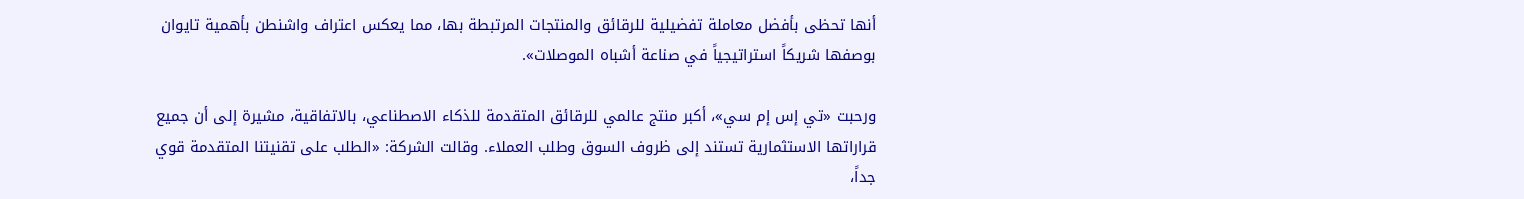أنها تحظى بأفضل معاملة تفضيلية للرقائق والمنتجات المرتبطة بها، مما يعكس اعتراف واشنطن بأهمية تايوان بوصفها شريكاً استراتيجياً في صناعة أشباه الموصلات».

ورحبت «تي إس إم سي»، أكبر منتج عالمي للرقائق المتقدمة للذكاء الاصطناعي، بالاتفاقية، مشيرة إلى أن جميع قراراتها الاستثمارية تستند إلى ظروف السوق وطلب العملاء. وقالت الشركة: «الطلب على تقنيتنا المتقدمة قوي جداً،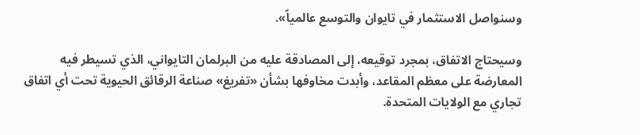وسنواصل الاستثمار في تايوان والتوسع عالمياً».

وسيحتاج الاتفاق، بمجرد توقيعه، إلى المصادقة عليه من البرلمان التايواني، الذي تسيطر فيه المعارضة على معظم المقاعد، وأبدت مخاوفها بشأن «تفريغ» صناعة الرقائق الحيوية تحت أي اتفاق تجاري مع الولايات المتحدة.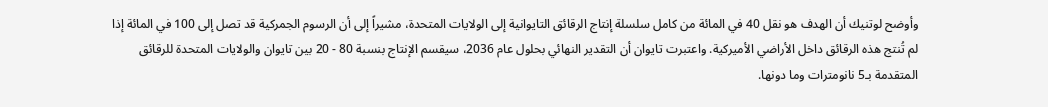وأوضح لوتنيك أن الهدف هو نقل 40 في المائة من كامل سلسلة إنتاج الرقائق التايوانية إلى الولايات المتحدة، مشيراً إلى أن الرسوم الجمركية قد تصل إلى 100 في المائة إذا لم تُنتج هذه الرقائق داخل الأراضي الأميركية. واعتبرت تايوان أن التقدير النهائي بحلول عام 2036، سيقسم الإنتاج بنسبة 80 - 20 بين تايوان والولايات المتحدة للرقائق المتقدمة بـ5 نانومترات وما دونها.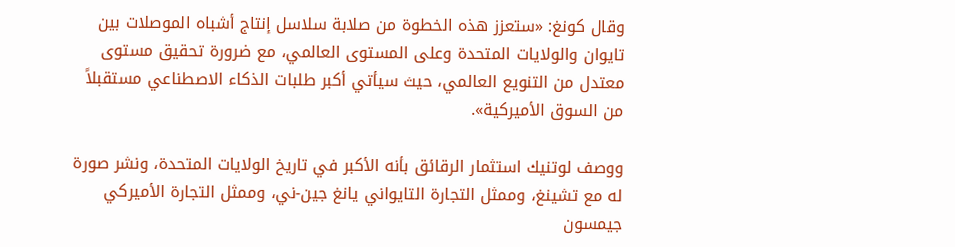وقال كونغ: «ستعزز هذه الخطوة من صلابة سلاسل إنتاج أشباه الموصلات بين تايوان والولايات المتحدة وعلى المستوى العالمي، مع ضرورة تحقيق مستوى معتدل من التنويع العالمي، حيث سيأتي أكبر طلبات الذكاء الاصطناعي مستقبلاً من السوق الأميركية».

ووصف لوتنيك استثمار الرقائق بأنه الأكبر في تاريخ الولايات المتحدة، ونشر صورة له مع تشينغ، وممثل التجارة التايواني يانغ جين-ني، وممثل التجارة الأميركي جيمسون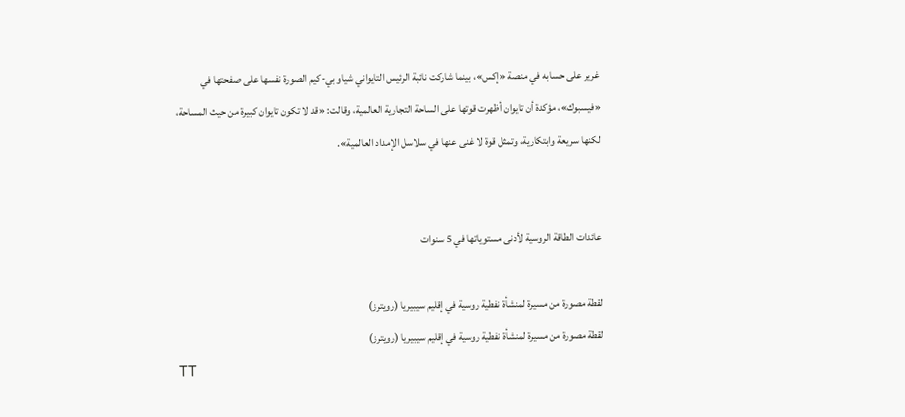غرير على حسابه في منصة «إكس»، بينما شاركت نائبة الرئيس التايواني شياو بي-كيم الصورة نفسها على صفحتها في «فيسبوك»، مؤكدة أن تايوان أظهرت قوتها على الساحة التجارية العالمية، وقالت: «قد لا تكون تايوان كبيرة من حيث المساحة، لكنها سريعة وابتكارية، وتمثل قوة لا غنى عنها في سلاسل الإمداد العالمية».


عائدات الطاقة الروسية لأدنى مستوياتها في 5 سنوات

لقطة مصورة من مسيرة لمنشأة نفطية روسية في إقليم سيبيريا (رويترز)
لقطة مصورة من مسيرة لمنشأة نفطية روسية في إقليم سيبيريا (رويترز)
TT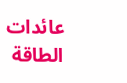عائدات الطاقة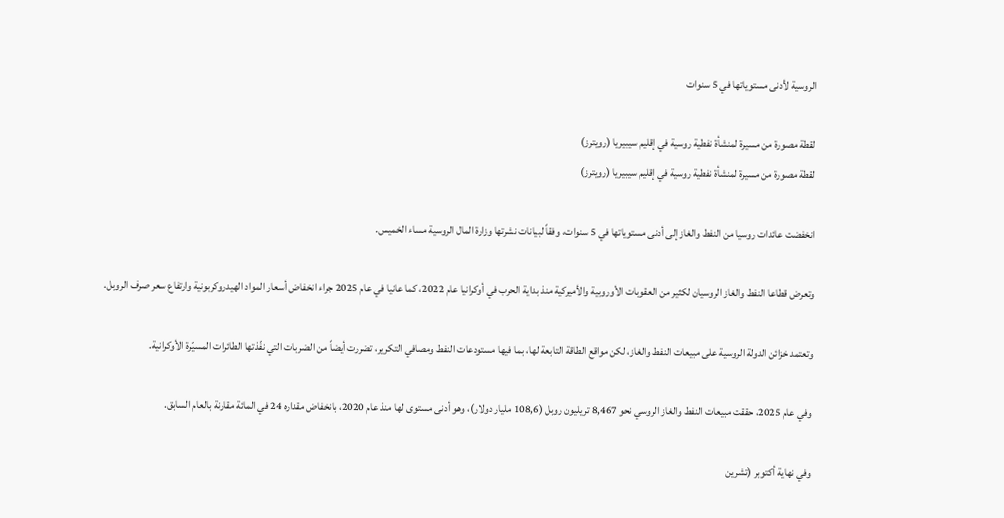الروسية لأدنى مستوياتها في 5 سنوات

لقطة مصورة من مسيرة لمنشأة نفطية روسية في إقليم سيبيريا (رويترز)
لقطة مصورة من مسيرة لمنشأة نفطية روسية في إقليم سيبيريا (رويترز)

انخفضت عائدات روسيا من النفط والغاز إلى أدنى مستوياتها في 5 سنوات، وفقاً لبيانات نشرتها وزارة المال الروسية مساء الخميس.

وتعرض قطاعا النفط والغاز الروسيان لكثير من العقوبات الأوروبية والأميركية منذ بداية الحرب في أوكرانيا عام 2022، كما عانيا في عام 2025 جراء انخفاض أسعار المواد الهيدروكربونية وارتفاع سعر صرف الروبل.

وتعتمد خزائن الدولة الروسية على مبيعات النفط والغاز، لكن مواقع الطاقة التابعة لها، بما فيها مستودعات النفط ومصافي التكرير، تضررت أيضاً من الضربات التي نفّذتها الطائرات المسيّرة الأوكرانية.

وفي عام 2025، حققت مبيعات النفط والغاز الروسي نحو 8,467 تريليون روبل (108,6 مليار دولار)، وهو أدنى مستوى لها منذ عام 2020، بانخفاض مقداره 24 في المائة مقارنة بالعام السابق.

وفي نهاية أكتوبر (تشرين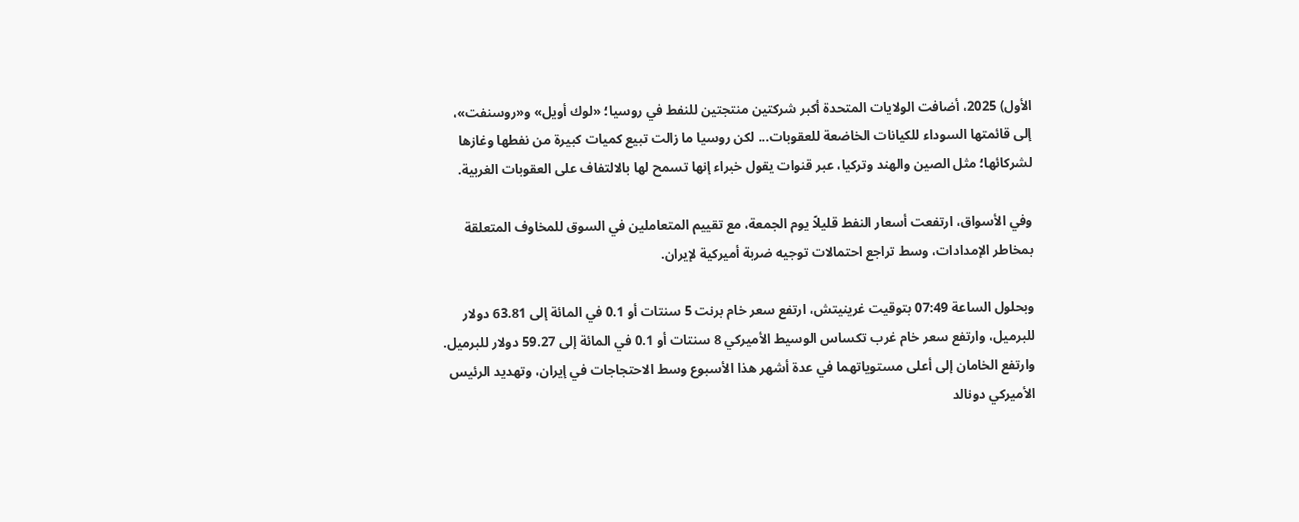الأول) 2025، أضافت الولايات المتحدة أكبر شركتين منتجتين للنفط في روسيا؛ «لوك أويل» و«روسنفت»، إلى قائمتها السوداء للكيانات الخاضعة للعقوبات... لكن روسيا ما زالت تبيع كميات كبيرة من نفطها وغازها لشركائها؛ مثل الصين والهند وتركيا، عبر قنوات يقول خبراء إنها تسمح لها بالالتفاف على العقوبات الغربية.

وفي الأسواق، ارتفعت أسعار النفط قليلاً يوم الجمعة، مع تقييم المتعاملين في السوق للمخاوف المتعلقة بمخاطر الإمدادات، وسط تراجع احتمالات توجيه ضربة أميركية لإيران.

وبحلول الساعة 07:49 بتوقيت غرينيتش، ارتفع سعر خام برنت 5 سنتات أو 0.1 في المائة إلى 63.81 دولار للبرميل، وارتفع سعر خام غرب تكساس الوسيط الأميركي 8 سنتات أو 0.1 في المائة إلى 59.27 دولار للبرميل. وارتفع الخامان ‌إلى أعلى مستوياتهما ‌في عدة أشهر هذا ‌الأسبوع وسط الاحتجاجات في ‌إيران، وتهديد الرئيس الأميركي دونالد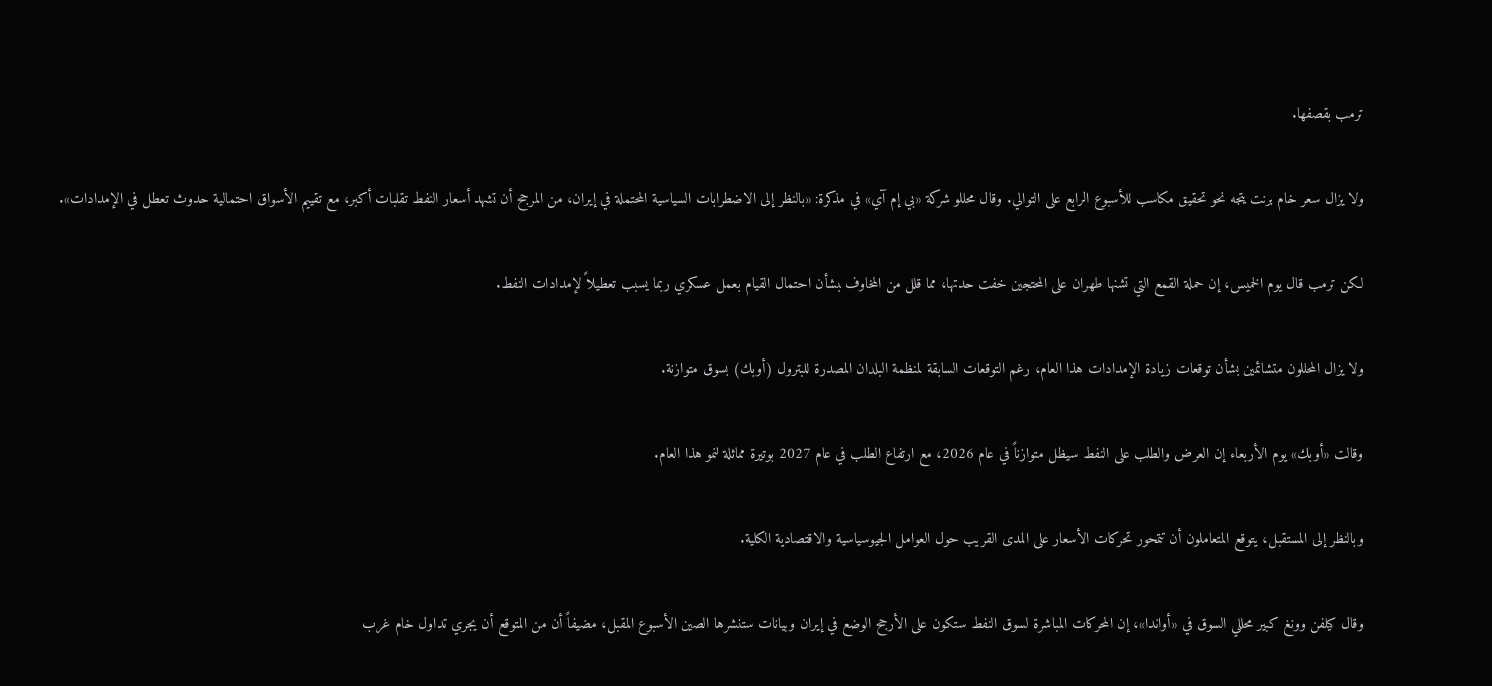ترمب بقصفها.

ولا يزال سعر خام برنت يتجه نحو تحقيق مكاسب للأسبوع الرابع على التوالي. وقال محللو شركة «بي إم آي» في مذكرة: «بالنظر إلى الاضطرابات السياسية المحتملة في إيران، من المرجح أن تشهد أسعار النفط تقلبات أكبر، مع تقييم الأسواق احتمالية حدوث تعطل في الإمدادات».

لكن ترمب قال يوم الخميس، إن حملة القمع التي تشنها طهران على المحتجين خفت حدتها، مما قلل من المخاوف ‍بشأن احتمال القيام بعمل عسكري ربما يسبب تعطيلاً لإمدادات النفط.

ولا يزال المحللون متشائمين بشأن توقعات زيادة الإمدادات هذا العام، رغم التوقعات السابقة لمنظمة البلدان المصدرة للبترول (أوبك) بسوق متوازنة.

وقالت «أوبك» يوم الأربعاء إن العرض والطلب على النفط سيظل متوازناً في عام 2026، مع ارتفاع الطلب في عام 2027 بوتيرة مماثلة لنمو هذا العام.

وبالنظر إلى المستقبل، يتوقع المتعاملون أن تتمحور تحركات الأسعار على المدى القريب حول العوامل الجيوسياسية والاقتصادية الكلية.

وقال كيلفن وونغ كبير محللي السوق في «أواندا»، إن المحركات المباشرة لسوق النفط ستكون على الأرجح الوضع في إيران وبيانات ستنشرها الصين الأسبوع المقبل، مضيفاً أن من المتوقع أن يجري تداول خام غرب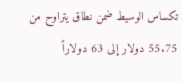تكساس الوسيط ضمن نطاق يتراوح من 55.75 دولار إلى 63 دولاراً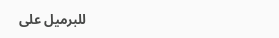للبرميل على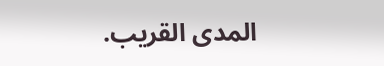المدى القريب.